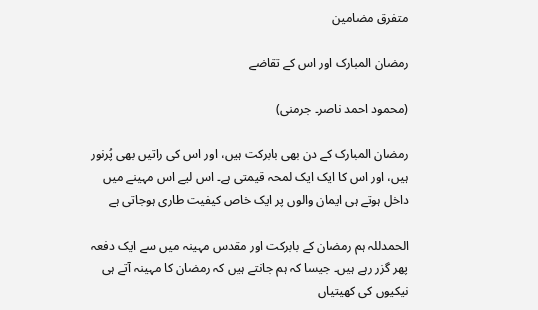متفرق مضامین

رمضان المبارک اور اس کے تقاضے

(محمود احمد ناصر۔ جرمنی)

رمضان المبارک کے دن بھی بابرکت ہیں، اور اس کی راتیں بھی پُرنور ہیں، اور اس کا ایک ایک لمحہ قیمتی ہے۔ اس لیے اس مہینے میں داخل ہوتے ہی ایمان والوں پر ایک خاص کیفیت طاری ہوجاتی ہے

الحمدللہ ہم رمضان کے بابرکت اور مقدس مہینہ میں سے ایک دفعہ پھر گزر رہے ہیں۔ جیسا کہ ہم جانتے ہیں کہ رمضان کا مہینہ آتے ہی نیکیوں کی کھیتیاں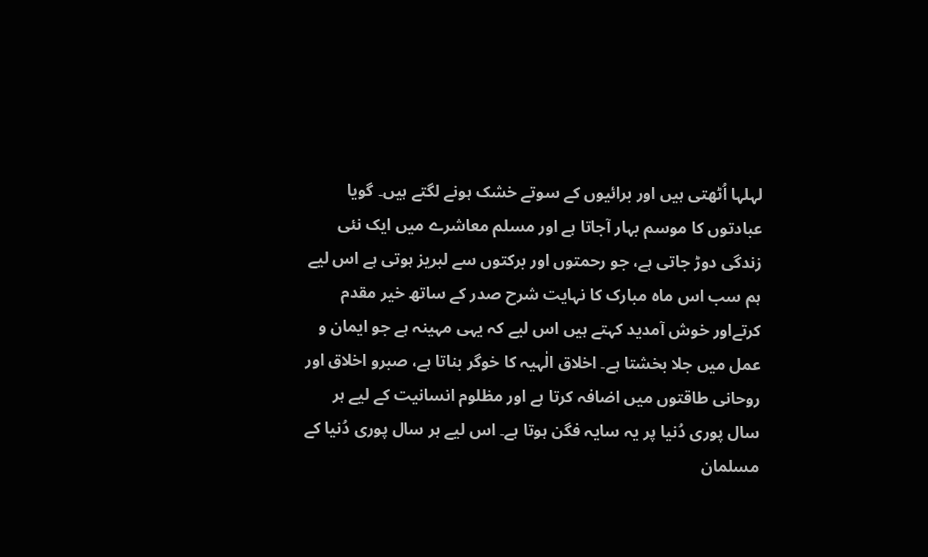لہلہا اُٹھتی ہیں اور برائیوں کے سوتے خشک ہونے لگتے ہیں۔ گویا عبادتوں کا موسم بہار آجاتا ہے اور مسلم معاشرے میں ایک نئی زندگی دوڑ جاتی ہے، جو رحمتوں اور برکتوں سے لبریز ہوتی ہے اس لیے ہم سب اس ماہ مبارک کا نہایت شرح صدر کے ساتھ خیر مقدم کرتےاور خوش آمدید کہتے ہیں اس لیے کہ یہی مہینہ ہے جو ایمان و عمل میں جلا بخشتا ہے۔ اخلاق الٰہیہ کا خوگر بناتا ہے، صبرو اخلاق اور روحانی طاقتوں میں اضافہ کرتا ہے اور مظلوم انسانیت کے لیے ہر سال پوری دُنیا پر یہ سایہ فگن ہوتا ہے۔ اس لیے ہر سال پوری دُنیا کے مسلمان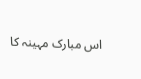اس مبارک مہینہ کا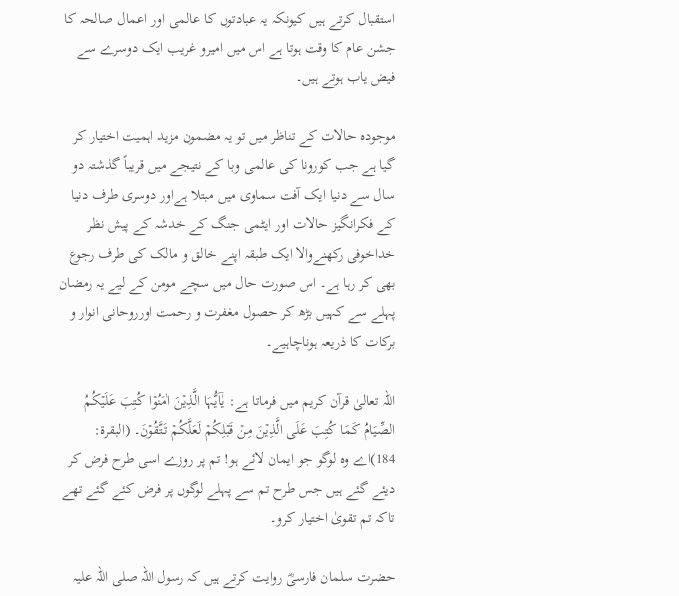استقبال کرتے ہیں کیونکہ یہ عبادتوں کا عالمی اور اعمال صالحہ کا جشن عام کا وقت ہوتا ہے اس میں امیرو غریب ایک دوسرے سے فیض یاب ہوتے ہیں۔

موجودہ حالات کے تناظر میں تو یہ مضمون مزید اہمیت اختیار کر گیا ہے جب کورونا کی عالمی وبا کے نتیجے میں قریباً گذشتہ دو سال سے دنیا ایک آفت سماوی میں مبتلا ہےاور دوسری طرف دنیا کے فکرانگیز حالات اور ایٹمی جنگ کے خدشہ کے پیش نظر خداخوفی رکھنےوالا ایک طبقہ اپنے خالق و مالک کی طرف رجوع بھی کر رہا ہے۔ اس صورت حال میں سچے مومن کے لیے یہ رمضان پہلے سے کہیں بڑھ کر حصول مغفرت و رحمت اورروحانی انوار و برکات کا ذریعہ ہوناچاہیے۔

اللہ تعالیٰ قرآن کریم میں فرماتا ہے: یٰۤاَیُّہَا الَّذِیۡنَ اٰمَنُوۡا کُتِبَ عَلَیۡکُمُ الصِّیَامُ کَمَا کُتِبَ عَلَی الَّذِیۡنَ مِنۡ قَبۡلِکُمۡ لَعَلَّکُمۡ تَتَّقُوۡنَ۔ (البقرۃ: 184)اے وہ لوگو جو ایمان لائے ہو! تم پر روزے اسی طرح فرض کر دیئے گئے ہیں جس طرح تم سے پہلے لوگوں پر فرض کئے گئے تھے تاکہ تم تقویٰ اختیار کرو۔

حضرت سلمان فارسیؓ روایت کرتے ہیں کہ رسول اللہ صلی اللہ علیہ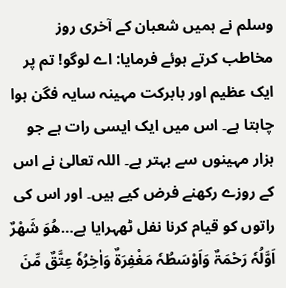وسلم نے ہمیں شعبان کے آخری روز مخاطب کرتے ہوئے فرمایا: اے لوگو! تم پر ایک عظیم اور بابرکت مہینہ سایہ فگن ہوا چاہتا ہے۔ اس میں ایک ایسی رات ہے جو ہزار مہینوں سے بہتر ہے۔ اللہ تعالیٰ نے اس کے روزے رکھنے فرض کیے ہیں۔ اور اس کی راتوں کو قیام کرنا نفل ٹھہرایا ہے…ھُوَ شَھْرٌ اَوَّلُہٗ رَحْمَۃٌ وَاَوْسَطُہٗ مَغْفِرَۃٌ وَاٰخِرُہٗ عِتَّقٌ مِّنَ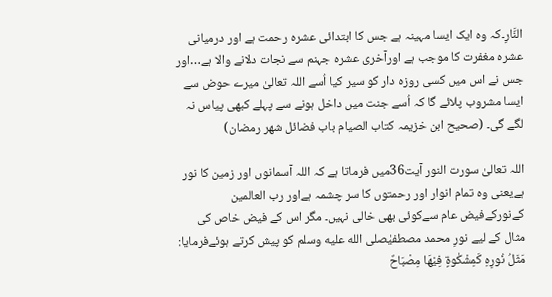النَّارِ۔کہ وہ ایک ایسا مہینہ ہے جس کا ابتدائی عشرہ رحمت ہے اور درمیانی عشرہ مغفرت کا موجب ہے اورآخری عشرہ جہنم سے نجات دلانے والا ہے…اور جس نے اس میں کسی روزہ دار کو سیر کیا اُسے اللہ تعالیٰ میرے حوض سے ایسا مشروب پلائے گا کہ اُسے جنت میں داخل ہونے سے پہلے کبھی پیاس نہ لگے گی۔ (صحیح ابن خزیمہ کتاب الصیام باب فضائل شھر رمضان)

اللہ تعالیٰ سورت النور آیت36میں فرماتا ہے کہ اللہ آسمانوں اور زمین کا نور ہےیعنی وہ تمام انوار اور رحمتوں کا سر چشمہ ہےاور رب العالمین کےنورکےفیض عام سےکوئی بھی خالی نہیں۔ مگر اس کے فیض خاص کی مثال کے لیے نورِ محمد مصطفیٰصلى الله عليه وسلم کو پیش کرتے ہوئےفرمایا: مَثَلُ نُورِهِ كَمِشْكٰوةٍ فِيْهَا مِصْبَاحٌ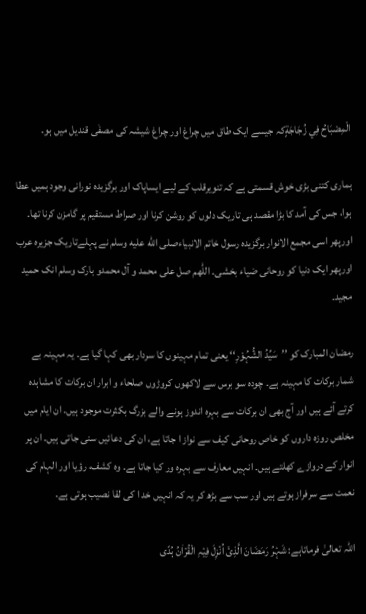الْمِصْبَاحُ فِي زُجَاجَةٍکہ جیسے ایک طاق میں چراغ اور چراغ شیشہ کی مصفٰی قندیل میں ہو۔

ہماری کتنی بڑی خوش قسمتی ہے کہ تنویرقلب کے لیے ایساپاک اور برگزیدہ نورانی وجود ہمیں عطا ہوا، جس کی آمد کا بڑا مقصد ہی تاریک دلوں کو روشن کرنا اور صراط مستقیم پر گامزن کرنا تھا۔ اورپھر اسی مجمع الانوار برگزیدہ رسول خاتم الانبیاءصلى الله عليه وسلم نے پہلےتاریک جزیرہ عرب اورپھر ایک دنیا کو روحانی ضیاء بخشی۔ اللّٰھم صل علی محمد و آل محمدو بارک وسلم انک حمید مجید۔

رمضان المبارک کو ’’سَیِّدُ الشُّہُوْرِ‘‘ یعنی تمام مہینوں کا سردار بھی کہا گیا ہے۔ یہ مہینہ بے شمار برکات کا مہینہ ہے۔ چودہ سو برس سے لاکھوں کروڑوں صلحاء و ابرار ان برکات کا مشاہدہ کرتے آئے ہیں اور آج بھی ان برکات سے بہرہ اندوز ہونے والے بزرگ بکثرت موجود ہیں۔ ان ایام میں مخلص روزہ داروں کو خاص روحانی کیف سے نواز ا جاتا ہے، ان کی دعائیں سنی جاتی ہیں۔ ان پر انوار کے دروازے کھلتے ہیں۔ انہیں معارف سے بہرہ ور کیا جاتا ہے۔ وہ کشف، رؤیا اور الہام کی نعمت سے سرفراز ہوتے ہیں اور سب سے بڑھ کر یہ کہ انہیں خد ا کی لقا نصیب ہوتی ہے۔

اللہ تعالیٰ فرماتاہے: شَہۡرُ رَمَضَانَ الَّذِیۡۤ اُنۡزِلَ فِیۡہِ الۡقُرۡاٰنُ ہُدًی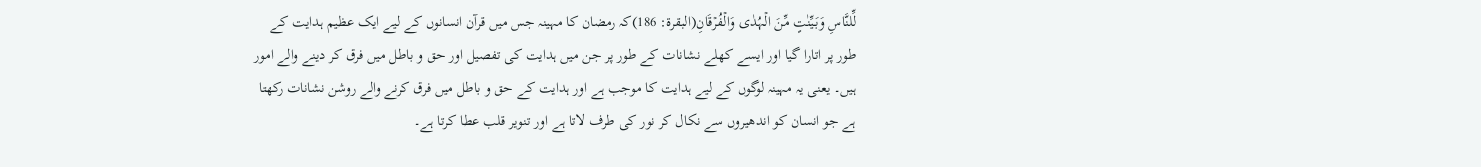لِّلنَّاسِ وَبَیِّنٰتٍ مِّنَ الۡہُدٰی وَالۡفُرۡقَانِ(البقرة: 186)کہ رمضان کا مہینہ جس میں قرآن انسانوں کے لیے ایک عظیم ہدایت کے طور پر اتارا گیا اور ایسے کھلے نشانات کے طور پر جن میں ہدایت کی تفصیل اور حق و باطل میں فرق کر دینے والے امور ہیں۔ یعنی یہ مہینہ لوگوں کے لیے ہدایت کا موجب ہے اور ہدایت کے حق و باطل میں فرق کرنے والے روشن نشانات رکھتا ہے جو انسان کو اندھیروں سے نکال کر نور کی طرف لاتا ہے اور تنویر قلب عطا کرتا ہے۔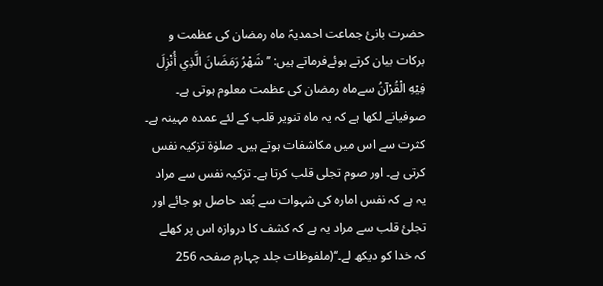حضرت بانیٔ جماعت احمدیہؑ ماہ رمضان کی عظمت و برکات بیان کرتے ہوئےفرماتے ہیں: ’’شَهْرُ رَمَضَانَ الَّذِي أُنْزِلَ فِيْهِ الْقُرْآنُ سےماہ رمضان کی عظمت معلوم ہوتی ہے۔ صوفیانے لکھا ہے کہ یہ ماہ تنویر قلب کے لئے عمدہ مہینہ ہے۔ کثرت سے اس میں مکاشفات ہوتے ہیں۔ صلوٰۃ تزکیہ نفس کرتی ہے۔ اور صوم تجلی قلب کرتا ہے۔ تزکیہ نفس سے مراد یہ ہے کہ نفس امارہ کی شہوات سے بُعد حاصل ہو جائے اور تجلیٔ قلب سے مراد یہ ہے کہ کشف کا دروازہ اس پر کھلے کہ خدا کو دیکھ لے۔‘‘(ملفوظات جلد چہارم صفحہ 256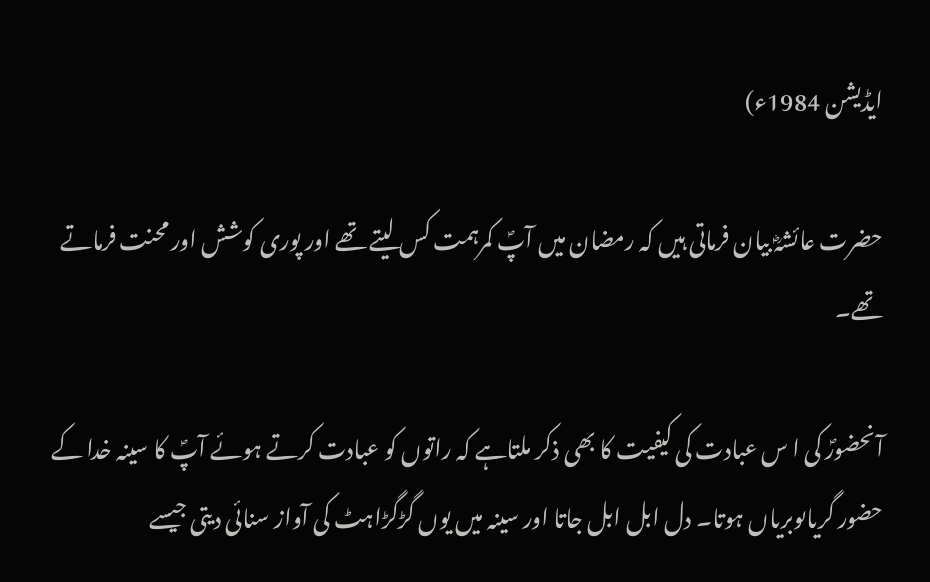ایڈیشن 1984ء)

حضرت عائشہؓ بیان فرماتی ہیں کہ رمضان میں آپؐ کمرہمت کس لیتے تھے اور پوری کوشش اور محنت فرماتے تھے۔

آنحضورؐ کی ا س عبادت کی کیفیت کا بھی ذکر ملتاہے کہ راتوں کو عبادت کرتے ہوئے آپؐ کا سینہ خدا کے حضور گریاںوبریاں ہوتا۔ دل ابل ابل جاتا اور سینہ میں یوں گڑگڑاہٹ کی آواز سنائی دیتی جیسے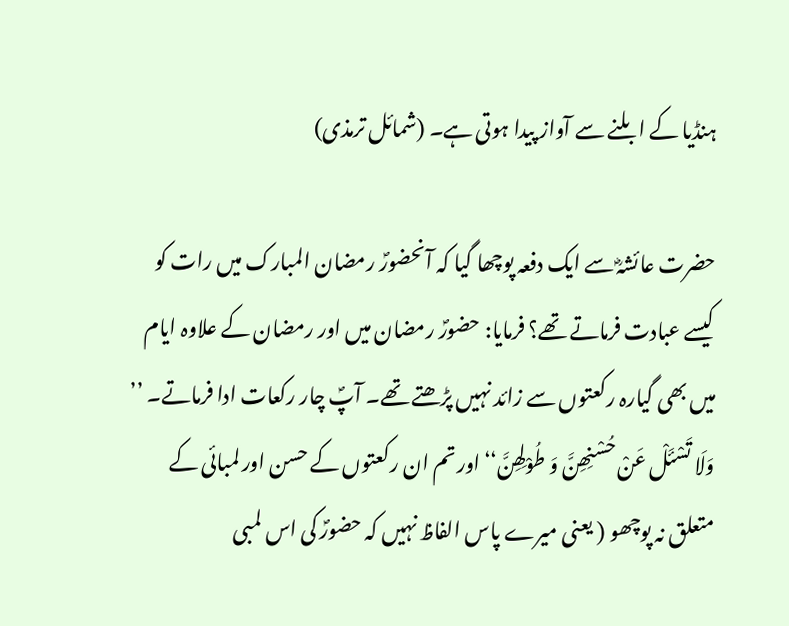ہنڈیا کے ابلنے سے آواز پیدا ہوتی ہے۔ (شمائل ترمذی)

حضرت عائشہؓ سے ایک دفعہ پوچھا گیا کہ آنحضورؐ رمضان المبارک میں رات کو کیسے عبادت فرماتے تھے؟ فرمایا: حضورؐ رمضان میں اور رمضان کے علاوہ ایام میں بھی گیارہ رکعتوں سے زائد نہیں پڑھتے تھے۔ آپؐ چار رکعات ادا فرماتے۔ ’’ وَلَا تَسْئَلْ عَنْ حُسْنِھِنَّ وَ طُوْلِھِنَّ‘‘اور تم ان رکعتوں کے حسن اور لمبائی کے متعلق نہ پوچھو ( یعنی میرے پاس الفاظ نہیں کہ حضورؐ کی اس لمبی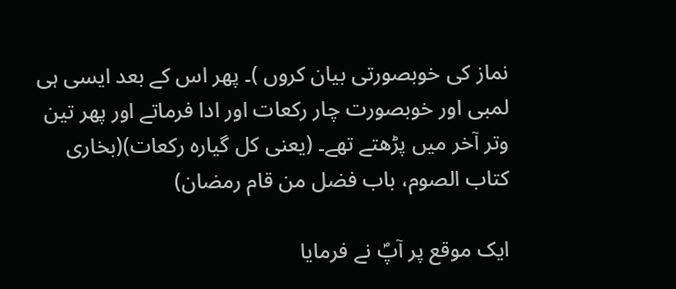نماز کی خوبصورتی بیان کروں )۔ پھر اس کے بعد ایسی ہی لمبی اور خوبصورت چار رکعات اور ادا فرماتے اور پھر تین وتر آخر میں پڑھتے تھے۔ (یعنی کل گیارہ رکعات)(بخاری کتاب الصوم، باب فضل من قام رمضان)

ایک موقع پر آپؐ نے فرمایا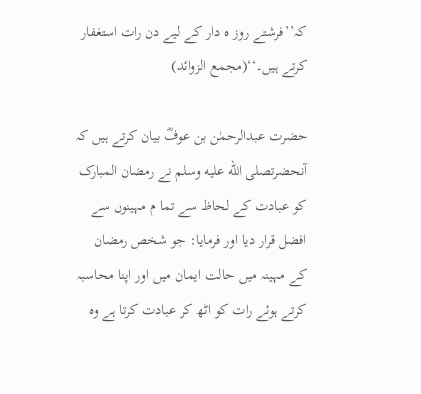کہ’’فرشتے روز ہ دار کے لیے دن رات استغفار کرتے ہیں۔‘‘(مجمع الزوائد)

حضرت عبدالرحمٰن بن عوفؓ بیان کرتے ہیں کہ آنحضرتصلى الله عليه وسلم نے رمضان المبارک کو عبادت کے لحاظ سے تما م مہینوں سے افضل قرار دیا اور فرمایا: جو شخص رمضان کے مہینہ میں حالت ایمان میں اور اپنا محاسبہ کرتے ہوئے رات کو اٹھ کر عبادت کرتا ہے وہ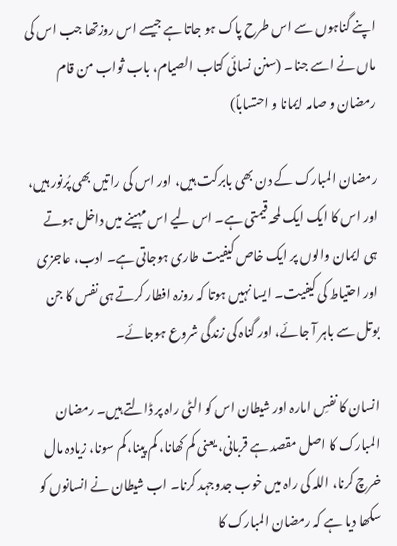اپنے گناہوں سے اس طرح پاک ہو جاتا ہے جیسے اس روزتھا جب اس کی ماں نے اسے جنا۔ (سنن نسائی کتاب الصیام، باب ثواب من قام رمضان و صامہ ایمانا و احتساباً)

رمضان المبارک کے دن بھی بابرکت ہیں، اور اس کی راتیں بھی پُرنور ہیں، اور اس کا ایک ایک لمحہ قیمتی ہے۔ اس لیے اس مہینے میں داخل ہوتے ہی ایمان والوں پر ایک خاص کیفیت طاری ہوجاتی ہے۔ ادب، عاجزی اور احتیاط کی کیفیت۔ ایسا نہیں ہوتا کہ روزہ افطار کرتے ہی نفس کا جن بوتل سے باہر آ جائے، اور گناہ کی زندگی شروع ہوجائے۔

انسان کا نفسِ امارہ اور شیطان اس کو الٹی راہ پر ڈالتے ہیں۔ رمضان المبارک کا اصل مقصد ہے قربانی، یعنی کم کھانا، کم پینا، کم سونا، زیادہ مال خرچ کرنا، اللہ کی راہ میں خوب جدوجہد کرنا۔ اب شیطان نے انسانوں کو سکھا دیا ہے کہ رمضان المبارک کا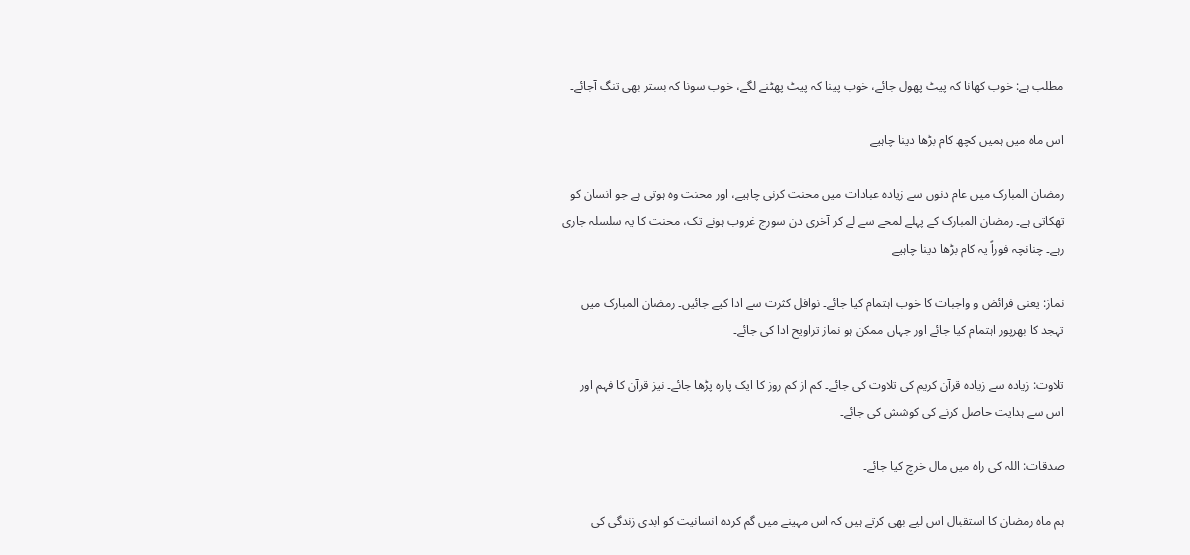مطلب ہے: خوب کھانا کہ پیٹ پھول جائے، خوب پینا کہ پیٹ پھٹنے لگے، خوب سونا کہ بستر بھی تنگ آجائے۔

اس ماہ میں ہمیں کچھ کام بڑھا دینا چاہیے

رمضان المبارک میں عام دنوں سے زیادہ عبادات میں محنت کرنی چاہیے، اور محنت وہ ہوتی ہے جو انسان کو تھکاتی ہے۔ رمضان المبارک کے پہلے لمحے سے لے کر آخری دن سورج غروب ہونے تک، محنت کا یہ سلسلہ جاری رہے۔ چنانچہ فوراً یہ کام بڑھا دینا چاہیے

نماز: یعنی فرائض و واجبات کا خوب اہتمام کیا جائے۔ نوافل کثرت سے ادا کیے جائیں۔ رمضان المبارک میں تہجد کا بھرپور اہتمام کیا جائے اور جہاں ممکن ہو نماز تراویح ادا کی جائے۔

تلاوت: زیادہ سے زیادہ قرآن کریم کی تلاوت کی جائے۔ کم از کم روز کا ایک پارہ پڑھا جائے۔ نیز قرآن کا فہم اور اس سے ہدایت حاصل کرنے کی کوشش کی جائے۔

صدقات: اللہ کی راہ میں مال خرچ کیا جائے۔

ہم ماہ رمضان کا استقبال اس لیے بھی کرتے ہیں کہ اس مہینے میں گم کردہ انسانیت کو ابدی زندگی کی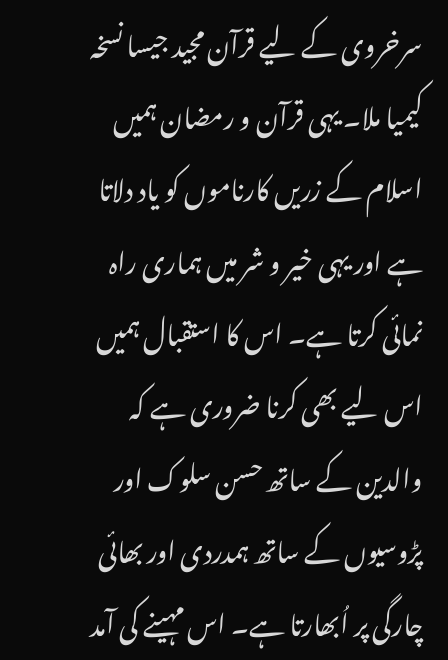سرخروی کے لیے قرآن مجید جیسا نسخہ کیمیا ملا۔ یہی قرآن و رمضان ہمیں اسلام کے زریں کارناموں کو یاد دلاتا ہے اور یہی خیر و شر میں ہماری راہ نمائی کرتا ہے۔ اس کا استقبال ہمیں اس لیے بھی کرنا ضروری ہے کہ والدین کے ساتھ حسن سلوک اور پڑوسیوں کے ساتھ ہمدردی اور بھائی چارگی پر اُبھارتا ہے۔ اس مہینے کی آمد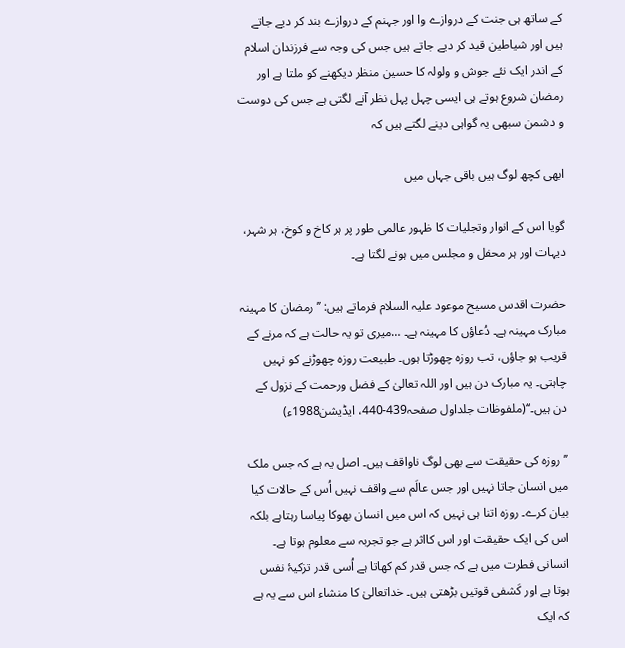کے ساتھ ہی جنت کے دروازے وا اور جہنم کے دروازے بند کر دیے جاتے ہیں اور شیاطین قید کر دیے جاتے ہیں جس کی وجہ سے فرزندان اسلام کے اندر ایک نئے جوش و ولولہ کا حسین منظر دیکھنے کو ملتا ہے اور رمضان شروع ہوتے ہی ایسی چہل پہل نظر آنے لگتی ہے جس کی دوست و دشمن سبھی یہ گواہی دینے لگتے ہیں کہ

ابھی کچھ لوگ ہیں باقی جہاں میں

گویا اس کے انوار وتجلیات کا ظہور عالمی طور پر ہر کاخ و کوخ، ہر شہر، دیہات اور ہر محفل و مجلس میں ہونے لگتا ہے۔

حضرت اقدس مسیح موعود علیہ السلام فرماتے ہیں: ’’رمضان کا مہینہ مبارک مہینہ ہے۔ دُعاؤں کا مہینہ ہے۔ …میری تو یہ حالت ہے کہ مرنے کے قریب ہو جاؤں، تب روزہ چھوڑتا ہوں۔ طبیعت روزہ چھوڑنے کو نہیں چاہتی۔ یہ مبارک دن ہیں اور اللہ تعالیٰ کے فضل ورحمت کے نزول کے دن ہیں۔‘‘(ملفوظات جلداول صفحہ439-440، ایڈیشن1988ء)

’’روزہ کی حقیقت سے بھی لوگ ناواقف ہیں۔ اصل یہ ہے کہ جس ملک میں انسان جاتا نہیں اور جس عالَم سے واقف نہیں اُس کے حالات کیا بیان کرے۔ روزہ اتنا ہی نہیں کہ اس میں انسان بھوکا پیاسا رہتاہے بلکہ اس کی ایک حقیقت اور اس کااثر ہے جو تجربہ سے معلوم ہوتا ہے۔ انسانی فطرت میں ہے کہ جس قدر کم کھاتا ہے اُسی قدر تزکیۂ نفس ہوتا ہے اور کَشفی قوتیں بڑھتی ہیں۔ خداتعالیٰ کا منشاء اس سے یہ ہے کہ ایک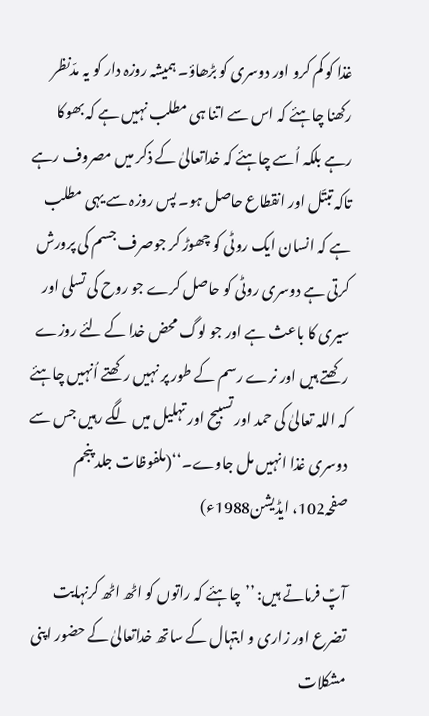غذا کو کم کرو اور دوسری کو بڑھاؤ۔ ہمیشہ روزہ دار کو یہ مدّنظر رکھنا چاہئے کہ اس سے اتنا ہی مطلب نہیں ہے کہ بھوکا رہے بلکہ اُسے چاہئے کہ خداتعالیٰ کے ذکر میں مصروف رہے تاکہ تبتّل اور انقطاع حاصل ہو۔ پس روزہ سے یہی مطلب ہے کہ انسان ایک روٹی کو چھوڑ کر جوصرف جسم کی پرورش کرتی ہے دوسری روٹی کو حاصل کرے جو روح کی تسلی اور سیری کا باعث ہے اور جو لوگ محض خدا کے لئے روزے رکھتے ہیں اور نرے رسم کے طور پر نہیں رکھتے اُنہیں چاہئے کہ اللہ تعالیٰ کی حمد اور تسبیح اور تہلیل میں لگے رہیں جس سے دوسری غذا انہیں مل جاوے۔‘‘(ملفوظات جلد پنجم صفحہ102، ایڈیشن1988ء)

آپؑ فرماتے ہیں: ’’چاہئے کہ راتوں کو اٹھ اٹھ کرنہایت تضرع اور زاری و ابتہال کے ساتھ خداتعالیٰ کے حضور اپنی مشکلات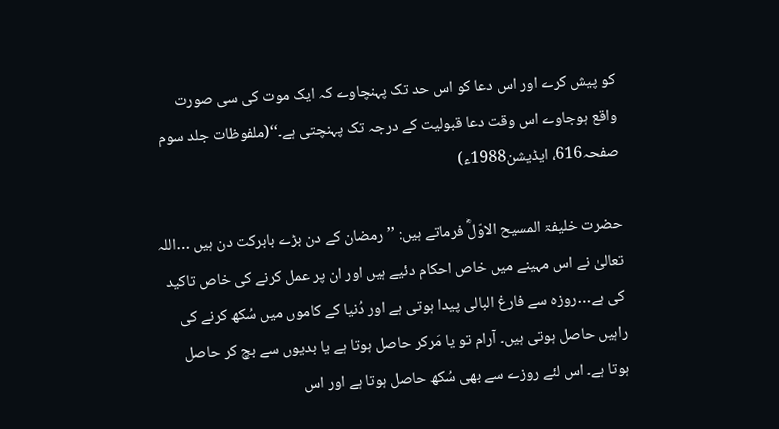کو پیش کرے اور اس دعا کو اس حد تک پہنچاوے کہ ایک موت کی سی صورت واقع ہوجاوے اس وقت دعا قبولیت کے درجہ تک پہنچتی ہے۔‘‘(ملفوظات جلد سوم صفحہ616، ایڈیشن1988ء)

حضرت خلیفۃ المسیح الاوّلؓ فرماتے ہیں: ’’رمضان کے دن بڑے بابرکت دن ہیں …اللہ تعالیٰ نے اس مہینے میں خاص احکام دئیے ہیں اور ان پر عمل کرنے کی خاص تاکید کی ہے…روزہ سے فارغ البالی پیدا ہوتی ہے اور دُنیا کے کاموں میں سُکھ کرنے کی راہیں حاصل ہوتی ہیں۔ آرام تو یا مَرکر حاصل ہوتا ہے یا بدیوں سے بچ کر حاصل ہوتا ہے۔ اس لئے روزے سے بھی سُکھ حاصل ہوتا ہے اور اس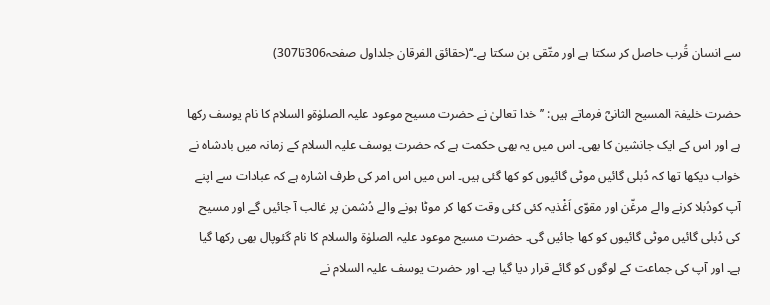سے انسان قُرب حاصل کر سکتا ہے اور متّقی بن سکتا ہے۔‘‘(حقائق الفرقان جلداول صفحہ306تا307)

حضرت خلیفۃ المسیح الثانیؓ فرماتے ہیں: ’’خدا تعالیٰ نے حضرت مسیح موعود علیہ الصلوٰۃو السلام کا نام یوسف رکھا ہے اور اس کے ایک جانشین کا بھی۔ اس میں یہ بھی حکمت ہے کہ حضرت یوسف علیہ السلام کے زمانہ میں بادشاہ نے خواب دیکھا تھا کہ دُبلی گائیں موٹی گائیوں کو کھا گئی ہیں۔ اس میں اس امر کی طرف اشارہ ہے کہ عبادات سے اپنے آپ کودُبلا کرنے والے مرغّن اور مقوّی اَغْذیہ کئی کئی وقت کھا کر موٹا ہونے والے دُشمن پر غالب آ جائیں گے اور مسیح کی دُبلی گائیں موٹی گائیوں کو کھا جائیں گی۔ حضرت مسیح موعود علیہ الصلوٰۃ والسلام کا نام گئوپال بھی رکھا گیا ہے۔ اور آپ کی جماعت کے لوگوں کو گائے قرار دیا گیا ہے۔ اور حضرت یوسف علیہ السلام نے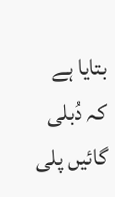بتایا ہے کہ دُبلی گائیں پلی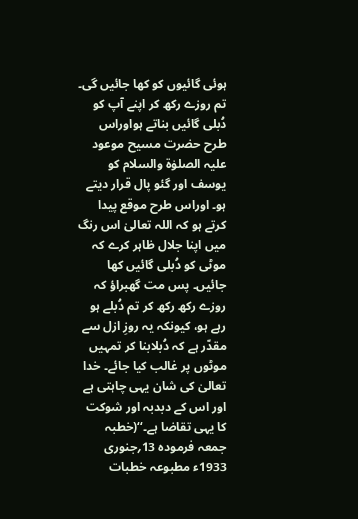ہوئی گائیوں کو کھا جائیں گی۔ تم روزے رکھ کر اپنے آپ کو دُبلی گائیں بناتے ہواوراس طرح حضرت مسیح موعود علیہ الصلوٰۃ والسلام کو یوسف اور گئو پال قرار دیتے ہو۔ اوراس طرح موقع پیدا کرتے ہو کہ اللہ تعالیٰ اس رنگ میں اپنا جلال ظاہر کرے کہ موٹی کو دُبلی گائیں کھا جائیں۔ پس مت گھبراؤ کہ روزے رکھ رکھ کر تم دُبلے ہو رہے ہو، کیونکہ یہ روزِ ازل سے مقدّر ہے کہ دُبلابنا کر تمہیں موٹوں پر غالب کیا جائے۔ خدا تعالیٰ کی شان یہی چاہتی ہے اور اس کے دبدبہ اور شوکت کا یہی تقاضا ہے۔‘‘(خطبہ جمعہ فرمودہ 13؍جنوری 1933ء مطبوعہ خطبات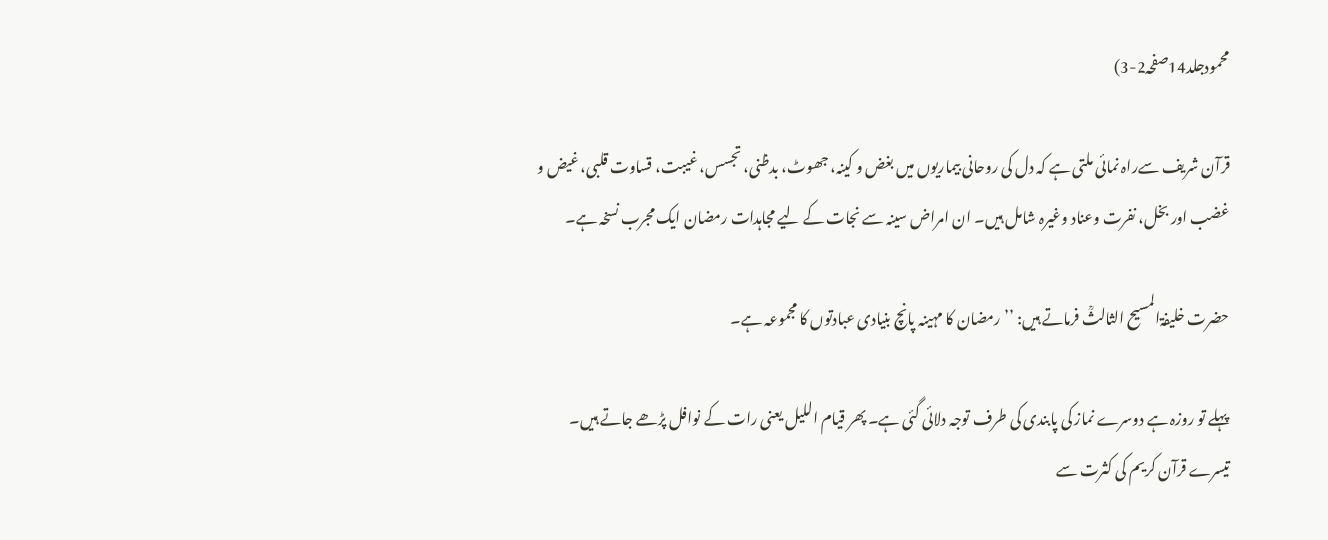محمودجلد14صفحہ2-3)

قرآن شریف سےراہ نمائی ملتی ہے کہ دل کی روحانی بیماریوں میں بغض و کینہ، جھوٹ، بدظنی، تجسس، غیبت، قساوت قلبی، غیض و غضب اور بخل، نفرت وعناد وغیرہ شامل ہیں۔ ان امراض سینہ سے نجات کے لیے مجاہدات رمضان ایک مجرب نسخہ ہے۔

حضرت خلیفۃالمسیح الثالثؒ فرماتے ہیں: ’’رمضان کا مہینہ پانچ بنیادی عبادتوں کا مجموعہ ہے۔

پہلے تو روزہ ہے دوسرے نماز کی پابندی کی طرف توجہ دلائی گئی ہے۔ پھر قیام اللیل یعنی رات کے نوافل پڑھے جاتے ہیں۔ تیسرے قرآن کریم کی کثرت سے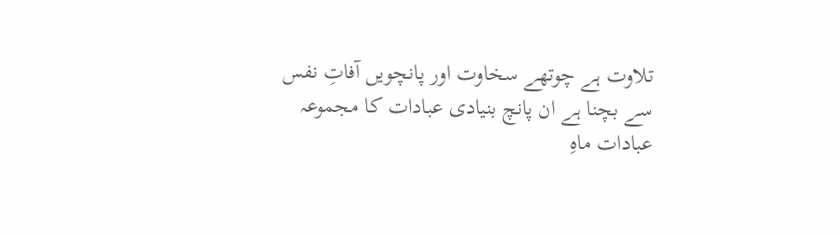تلاوت ہے چوتھے سخاوت اور پانچویں آفاتِ نفس سے بچنا ہے ان پانچ بنیادی عبادات کا مجموعہ عبادات ماہِ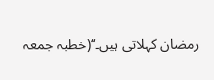رمضان کہلاتی ہیں۔‘‘(خطبہ جمعہ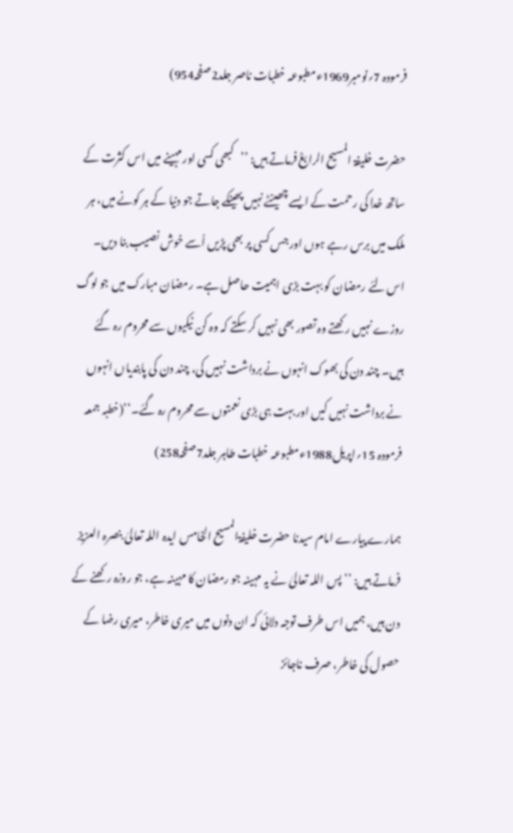فرمودہ 7؍نومبر1969ءمطبوعہ خطبات ناصر جلد2صفحہ954)

حضرت خلیفۃ المسیح الرابعؒ فرماتے ہیں: ’’کبھی کسی اور مہینے میں اس کثرت کے ساتھ خدا کی رحمت کے ایسے چھینٹے نہیں پھینکے جاتے جو دنیا کے ہر کونے میں، ہر ملک میں برس رہے ہوں اور جس کسی پر بھی پڑیں اُسے خوش نصیب بنا دیں۔ اس لئے رمضان کو بہت بڑی اہمیت حاصل ہے۔ رمضان مبارک میں جو لوگ روزے نہیں رکھتے وہ تصور بھی نہیں کر سکتے کہ وہ کن نیکیوں سے محروم رہ گئے ہیں۔ چند دن کی بھوک انہوں نے برداشت نہیں کی، چند دن کی پابندیاں انہوں نے برداشت نہیں کیں اور بہت ہی بڑی نعمتوں سے محروم رہ گئے۔‘‘(خطبہ جمعہ فرمودہ 15؍اپریل1988ءمطبوعہ خطبات طاہر جلد7صفحہ258)

ہمارے پیارے امام سیدنا حضرت خلیفۃالمسیح الخامس ایدہ اللہ تعالیٰ بنصرہ العزیز فرماتے ہیں: ’’پس اللہ تعالیٰ نے یہ مہینہ جو رمضان کا مہینہ ہے، جو روزہ رکھنے کے دن ہیں، ہمیں اس طرف توجہ دلائی کہ ان دنوں میں میری خاطر، میری رضا کے حصول کی خاطر، صرف ناجائز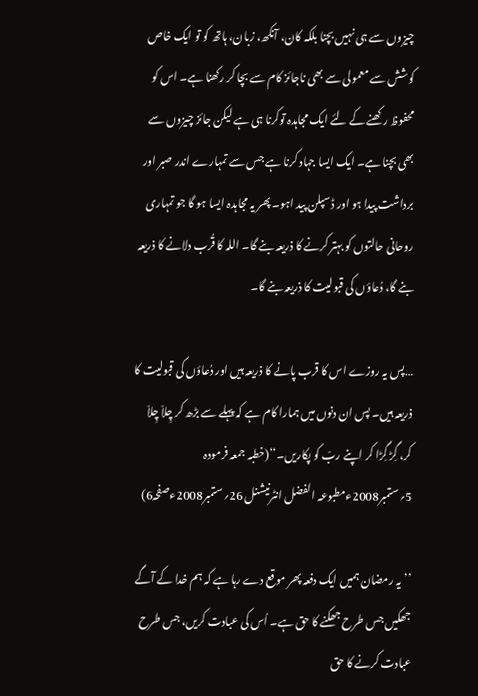چیزوں سے ہی نہیں بچنا بلکہ کان، آنکھ، زبان، ہاتھ کو تو ایک خاص کوشش سے معمولی سے بھی ناجائز کام سے بچا کر رکھنا ہے۔ اس کو محفوظ رکھنے کے لئے ایک مجاہدہ توکرنا ہی ہے لیکن جائز چیزوں سے بھی بچنا ہے۔ ایک ایسا جہاد کرنا ہے جس سے تمہارے اندر صبر اور برداشت پیدا ہو اور ڈسپلن پید اہو۔ پھر یہ مجاہدہ ایسا ہو گا جو تمہاری روحانی حالتوں کو بہتر کرنے کا ذریعہ بنے گا۔ اللہ کا قُرب دلانے کا ذریعہ بنے گا، دُعاؤں کی قبولیت کا ذریعہ بنے گا۔

…پس یہ روزے اس کا قرب پانے کا ذریعہ ہیں اور دُعاؤں کی قبولیت کا ذریعہ ہیں۔ پس ان دنوں میں ہمارا کام ہے کہ پہلے سے بڑھ کر چِلاّ چِلاّ کر، گِڑ گِڑا کر اپنے ربّ کو پکاریں۔‘‘(خطبہ جمعہ فرمودہ 5؍ستمبر2008ءمطبوعہ الفضل انٹرنیشنل 26؍ستمبر2008ءصفحہ6)

’’یہ رمضان ہمیں ایک دفعہ پھر موقع دے رہا ہے کہ ہم خدا کے آگے جھکیں جس طرح جھکنے کا حق ہے۔ اُس کی عبادت کریں، جس طرح عبادت کرنے کا حق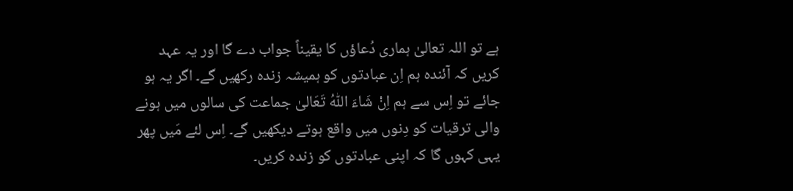ہے تو اللہ تعالیٰ ہماری دُعاؤں کا یقیناً جواب دے گا اور یہ عہد کریں کہ آئندہ ہم اِن عبادتوں کو ہمیشہ زندہ رکھیں گے۔ اگر یہ ہو جائے تو اِس سے ہم اِنْ شَاءَ اللّٰہُ تَعَالیٰ جماعت کی سالوں میں ہونے والی ترقیات کو دِنوں میں واقع ہوتے دیکھیں گے۔ اِس لئے مَیں پھر یہی کہوں گا کہ اپنی عبادتوں کو زندہ کریں۔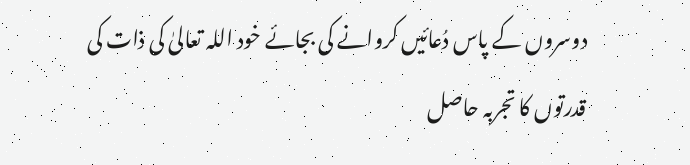دوسروں کے پاس دُعائیں کروانے کی بجائے خود اللہ تعالیٰ کی ذات کی قدرتوں کا تجربہ حاصل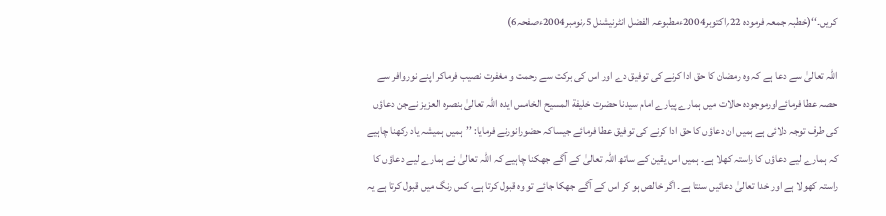کریں۔‘‘(خطبہ جمعہ فرمودہ 22؍اکتوبر2004ءمطبوعہ الفضل انٹرنیشنل 5؍نومبر2004ءصفحہ6)

اللہ تعالیٰ سے دعا ہے کہ وہ رمضان کا حق ادا کرنے کی توفیق دے اور اس کی برکت سے رحمت و مغفرت نصیب فرماکر اپنے نوروافر سے حصہ عطا فرمائےاورموجودہ حالات میں ہمارے پیارے امام سیدنا حضرت خلیفة المسیح الخامس ایدہ اللہ تعالیٰ بنصرہ العزیز نےجن دعاؤں کی طرف توجہ دلائی ہے ہمیں ان دعاؤں کا حق ادا کرنے کی توفیق عطا فرمائے جیساکہ حضورانورنے فرمایا: ’’ہمیں ہمیشہ یاد رکھنا چاہیے کہ ہمارے لیے دعاؤں کا راستہ کھلا ہے۔ ہمیں اس یقین کے ساتھ اللہ تعالیٰ کے آگے جھکنا چاہیے کہ اللہ تعالیٰ نے ہمارے لیے دعاؤں کا راستہ کھولا ہے اور خدا تعالیٰ دعائیں سنتا ہے۔ اگر خالص ہو کر اس کے آگے جھکا جائے تو وہ قبول کرتا ہے، کس رنگ میں قبول کرتا ہے یہ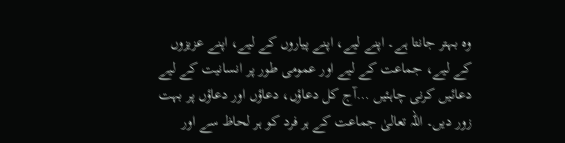وہ بہتر جانتا ہے۔ اپنے لیے، اپنے پیاروں کے لیے، اپنے عزیزوں کے لیے، جماعت کے لیے اور عمومی طور پر انسانیت کے لیے دعائیں کرنی چاہئیں …آج کل دعاؤں، دعاؤں اور دعاؤں پر بہت زور دیں۔ اللہ تعالیٰ جماعت کے ہر فرد کو ہر لحاظ سے اور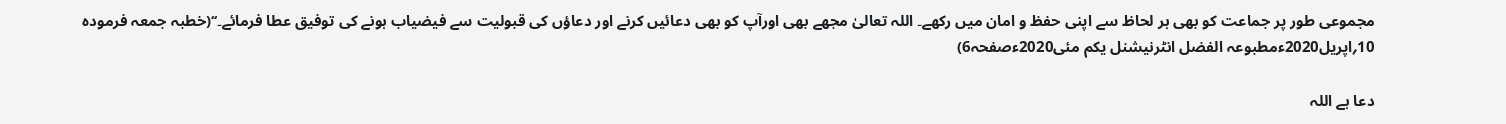مجموعی طور پر جماعت کو بھی ہر لحاظ سے اپنی حفظ و امان میں رکھے۔ اللہ تعالیٰ مجھے بھی اورآپ کو بھی دعائیں کرنے اور دعاؤں کی قبولیت سے فیضیاب ہونے کی توفیق عطا فرمائے۔‘‘(خطبہ جمعہ فرمودہ 10؍اپریل2020ءمطبوعہ الفضل انٹرنیشنل یکم مئی2020ءصفحہ6)

دعا ہے اللہ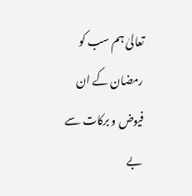تعالیٰ ہم سب کو رمضان کے ان فیوض و برکات سے بے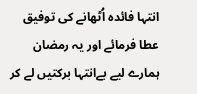انتہا فائدہ اُٹھانے کی توفیق عطا فرمائے اور یہ رمضان ہمارے لیے بےانتہا برکتیں لے کر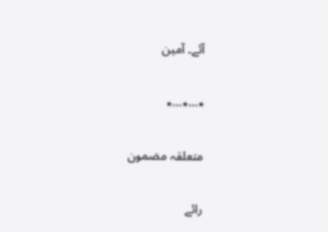آئے۔ آمین

٭…٭…٭

متعلقہ مضمون

رائے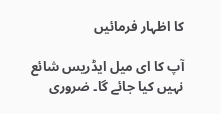کا اظہار فرمائیں

آپ کا ای میل ایڈریس شائع نہیں کیا جائے گا۔ ضروری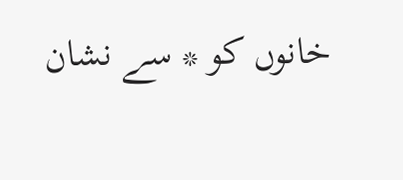خانوں کو * سے نشان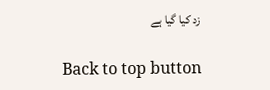زد کیا گیا ہے

Back to top button